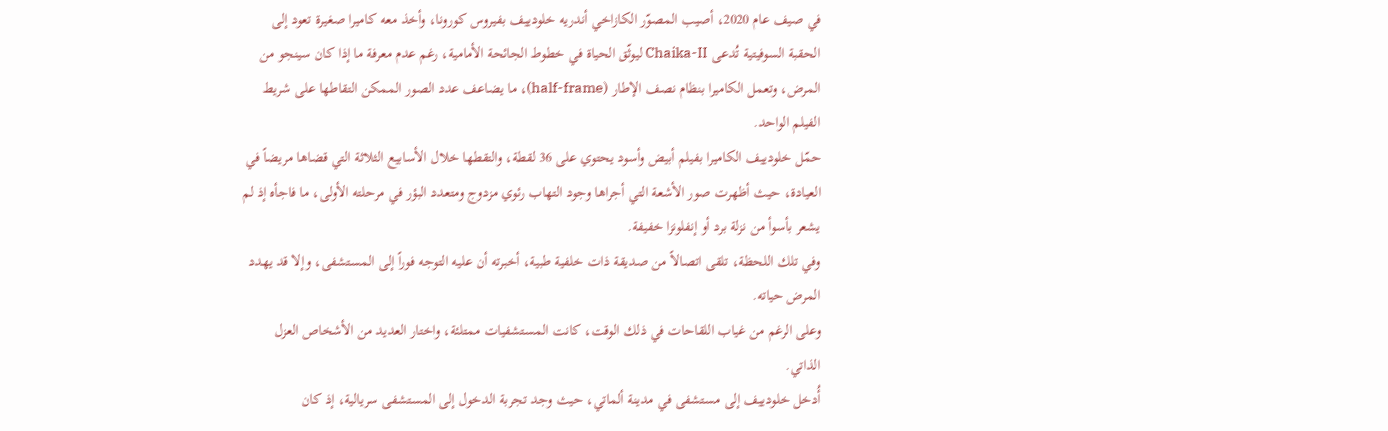في صيف عام 2020، أصيب المصوّر الكازاخي أندريه خلودييف بفيروس كورونا، وأخذ معه كاميرا صغيرة تعود إلى الحقبة السوفيتية تُدعى Chaika-II ليوثّق الحياة في خطوط الجائحة الأمامية، رغم عدم معرفة ما إذا كان سينجو من المرض، وتعمل الكاميرا بنظام نصف الإطار (half-frame)، ما يضاعف عدد الصور الممكن التقاطها على شريط الفيلم الواحد.
حمّل خلودييف الكاميرا بفيلم أبيض وأسود يحتوي على 36 لقطة، والتقطها خلال الأسابيع الثلاثة التي قضاها مريضاً في العيادة، حيث أظهرت صور الأشعة التي أجراها وجود التهاب رئوي مزدوج ومتعدد البؤر في مرحلته الأولى، ما فاجأه إذ لم يشعر بأسوأ من نزلة برد أو إنفلونزا خفيفة.
وفي تلك اللحظة، تلقى اتصالاً من صديقة ذات خلفية طبية، أخبرته أن عليه التوجه فوراً إلى المستشفى، وإلا قد يهدد المرض حياته.
وعلى الرغم من غياب اللقاحات في ذلك الوقت، كانت المستشفيات ممتلئة، واختار العديد من الأشخاص العزل الذاتي.
أُدخل خلودييف إلى مستشفى في مدينة ألماتي، حيث وجد تجربة الدخول إلى المستشفى سريالية، إذ كان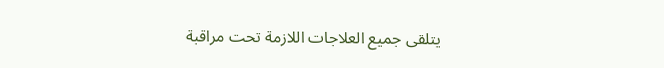يتلقى جميع العلاجات اللازمة تحت مراقبة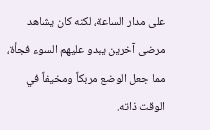على مدار الساعة، لكنه كان يشاهد مرضى آخرين يبدو عليهم السوء فجأة، مما جعل الوضع مربكاً ومخيفاً في الوقت ذاته.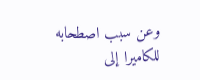وعن سبب اصطحابه للكاميرا إلى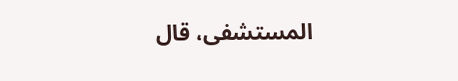المستشفى، قال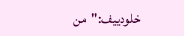خلودييف:"من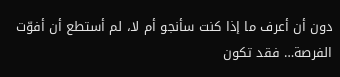دون أن أعرف ما إذا كنت سأنجو أم لا، لم أستطع أن أفوّت الفرصة… فقد تكون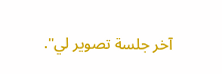آخر جلسة تصوير لي".